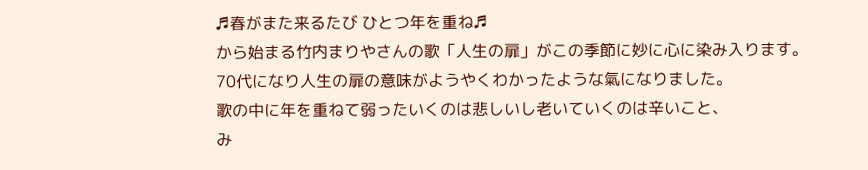♬春がまた来るたび ひとつ年を重ね♬
から始まる竹内まりやさんの歌「人生の扉」がこの季節に妙に心に染み入ります。
70代になり人生の扉の意味がようやくわかったような氣になりました。
歌の中に年を重ねて弱ったいくのは悲しいし老いていくのは辛いこと、
み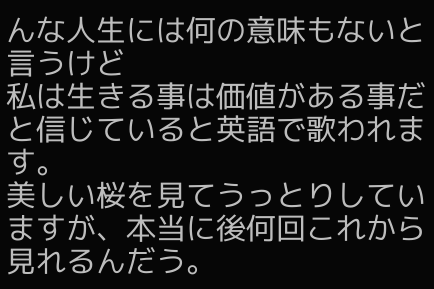んな人生には何の意味もないと言うけど
私は生きる事は価値がある事だと信じていると英語で歌われます。
美しい桜を見てうっとりしていますが、本当に後何回これから見れるんだう。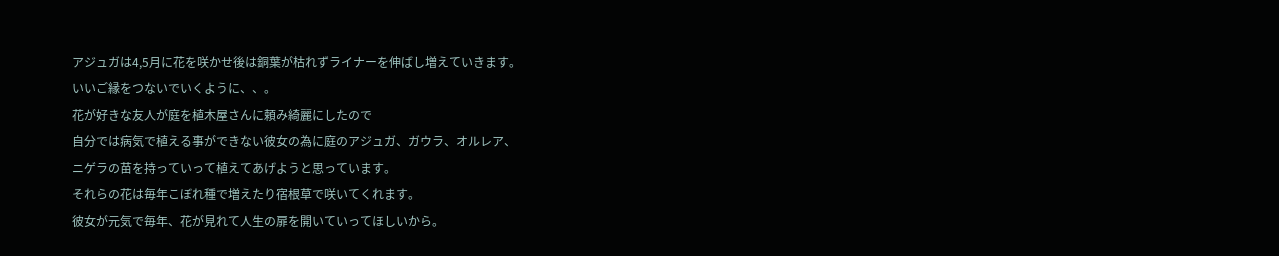アジュガは4,5月に花を咲かせ後は銅葉が枯れずライナーを伸ばし増えていきます。
いいご縁をつないでいくように、、。
花が好きな友人が庭を植木屋さんに頼み綺麗にしたので
自分では病気で植える事ができない彼女の為に庭のアジュガ、ガウラ、オルレア、
ニゲラの苗を持っていって植えてあげようと思っています。
それらの花は毎年こぼれ種で増えたり宿根草で咲いてくれます。
彼女が元気で毎年、花が見れて人生の扉を開いていってほしいから。